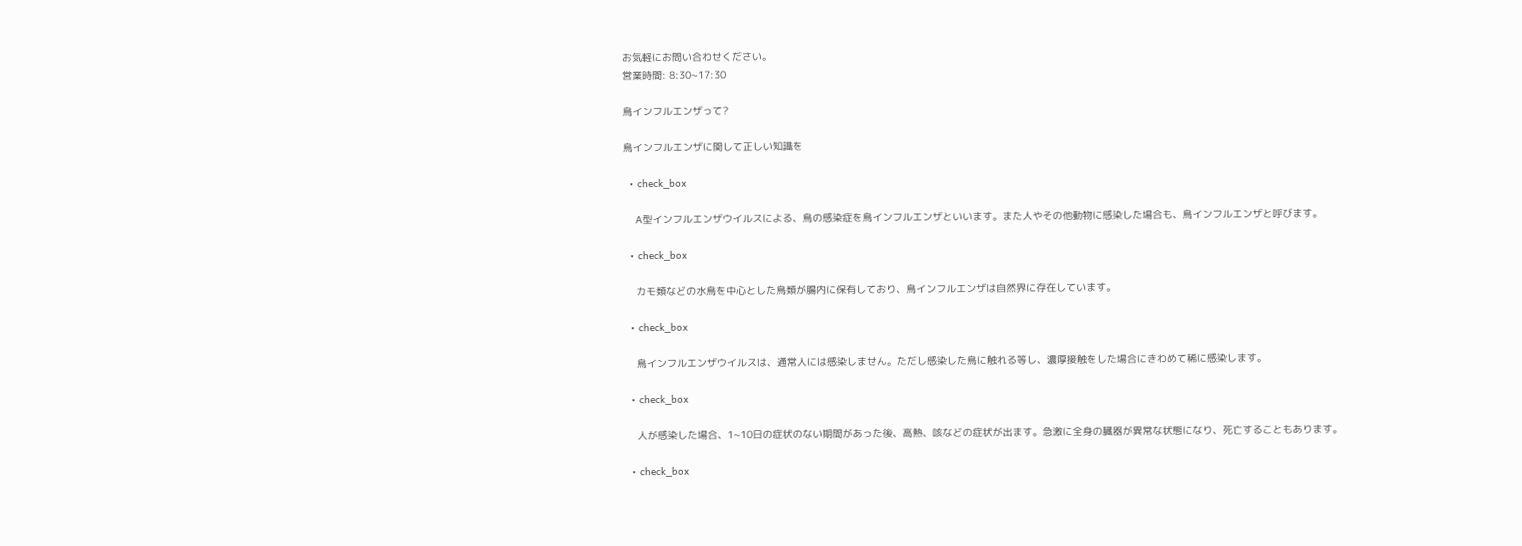お気軽にお問い合わせください。
営業時間: 8:30~17:30

鳥インフルエンザって?

鳥インフルエンザに関して正しい知識を

  • check_box

    A型インフルエンザウイルスによる、鳥の感染症を鳥インフルエンザといいます。また人やその他動物に感染した場合も、鳥インフルエンザと呼びます。

  • check_box

    カモ類などの水鳥を中心とした鳥類が腸内に保有しており、鳥インフルエンザは自然界に存在しています。

  • check_box

    鳥インフルエンザウイルスは、通常人には感染しません。ただし感染した鳥に触れる等し、濃厚接触をした場合にきわめて稀に感染します。

  • check_box

    人が感染した場合、1~10日の症状のない期間があった後、高熱、咳などの症状が出ます。急激に全身の臓器が異常な状態になり、死亡することもあります。

  • check_box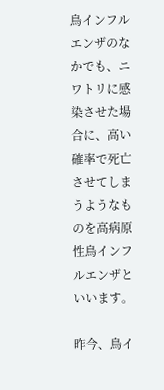鳥インフルエンザのなかでも、ニワトリに感染させた場合に、高い確率で死亡させてしまうようなものを高病原性鳥インフルエンザといいます。

昨今、鳥イ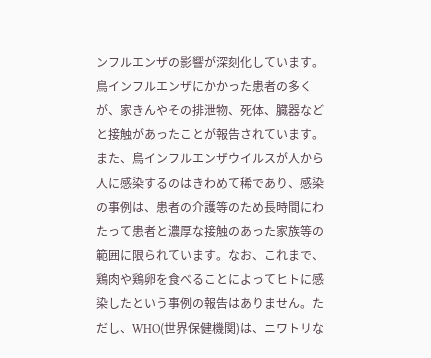ンフルエンザの影響が深刻化しています。鳥インフルエンザにかかった患者の多くが、家きんやその排泄物、死体、臓器などと接触があったことが報告されています。また、鳥インフルエンザウイルスが人から人に感染するのはきわめて稀であり、感染の事例は、患者の介護等のため長時間にわたって患者と濃厚な接触のあった家族等の範囲に限られています。なお、これまで、鶏肉や鶏卵を食べることによってヒトに感染したという事例の報告はありません。ただし、WHO(世界保健機関)は、ニワトリな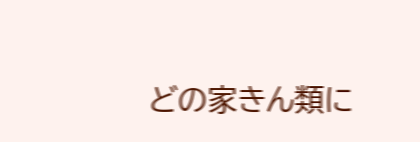どの家きん類に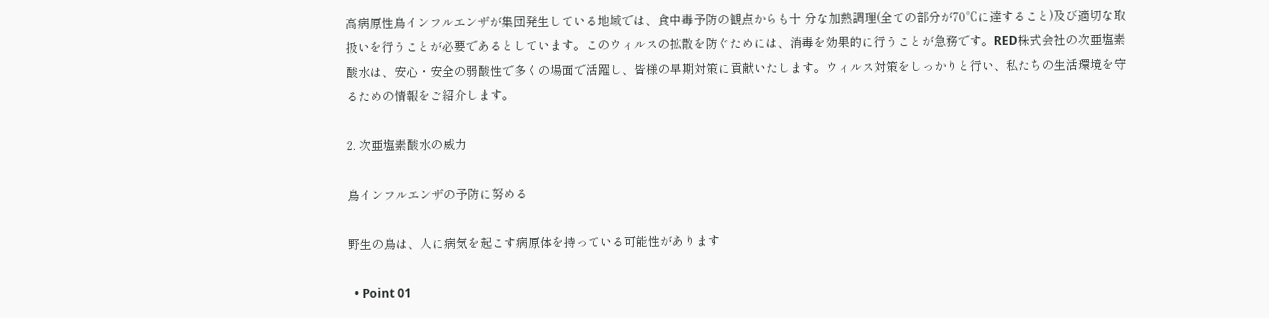高病原性鳥インフルエンザが集団発生している地域では、食中毒予防の観点からも十 分な加熱調理(全ての部分が70℃に達すること)及び適切な取扱いを行うことが必要であるとしています。このウィルスの拡散を防ぐためには、消毒を効果的に行うことが急務です。RED株式会社の次亜塩素酸水は、安心・安全の弱酸性で多くの場面で活躍し、皆様の早期対策に貢献いたします。ウィルス対策をしっかりと行い、私たちの生活環境を守るための情報をご紹介します。

2. 次亜塩素酸水の威力

鳥インフルエンザの予防に努める

野生の鳥は、人に病気を起こす病原体を持っている可能性があります

  • Point 01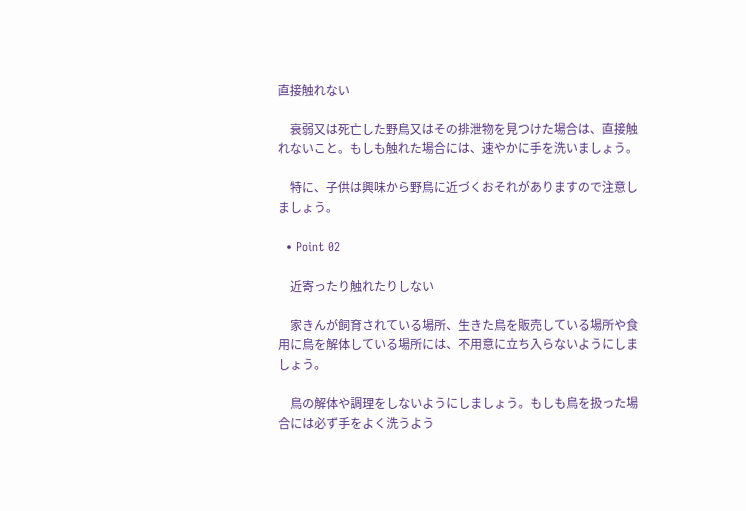直接触れない

    衰弱又は死亡した野鳥又はその排泄物を見つけた場合は、直接触れないこと。もしも触れた場合には、速やかに手を洗いましょう。

    特に、子供は興味から野鳥に近づくおそれがありますので注意しましょう。

  • Point 02

    近寄ったり触れたりしない

    家きんが飼育されている場所、生きた鳥を販売している場所や食用に鳥を解体している場所には、不用意に立ち入らないようにしましょう。

    鳥の解体や調理をしないようにしましょう。もしも鳥を扱った場合には必ず手をよく洗うよう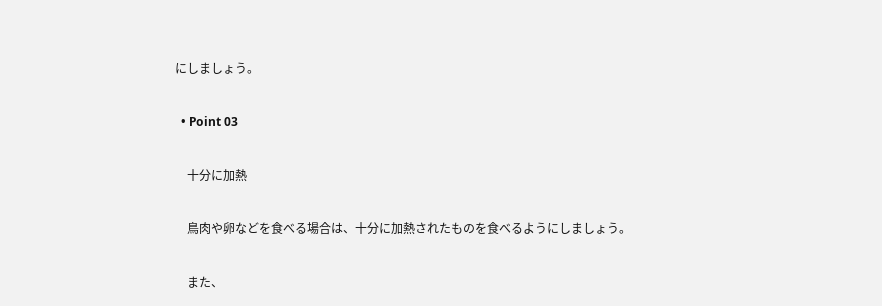にしましょう。

  • Point 03

    十分に加熱

    鳥肉や卵などを食べる場合は、十分に加熱されたものを食べるようにしましょう。

    また、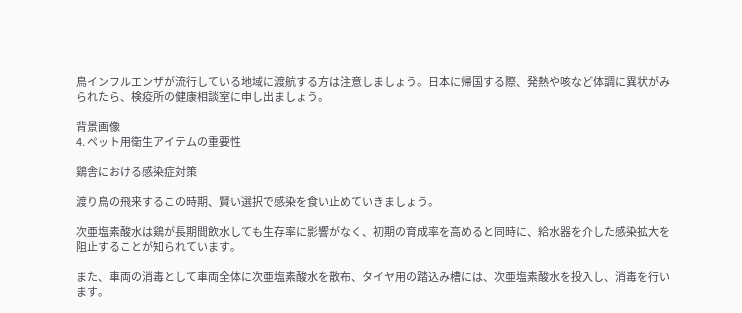鳥インフルエンザが流行している地域に渡航する方は注意しましょう。日本に帰国する際、発熱や咳など体調に異状がみられたら、検疫所の健康相談室に申し出ましょう。

背景画像
4. ペット用衛生アイテムの重要性

鶏舎における感染症対策

渡り鳥の飛来するこの時期、賢い選択で感染を食い止めていきましょう。

次亜塩素酸水は鶏が長期間飲水しても生存率に影響がなく、初期の育成率を高めると同時に、給水器を介した感染拡大を阻止することが知られています。

また、車両の消毒として車両全体に次亜塩素酸水を散布、タイヤ用の踏込み槽には、次亜塩素酸水を投入し、消毒を行います。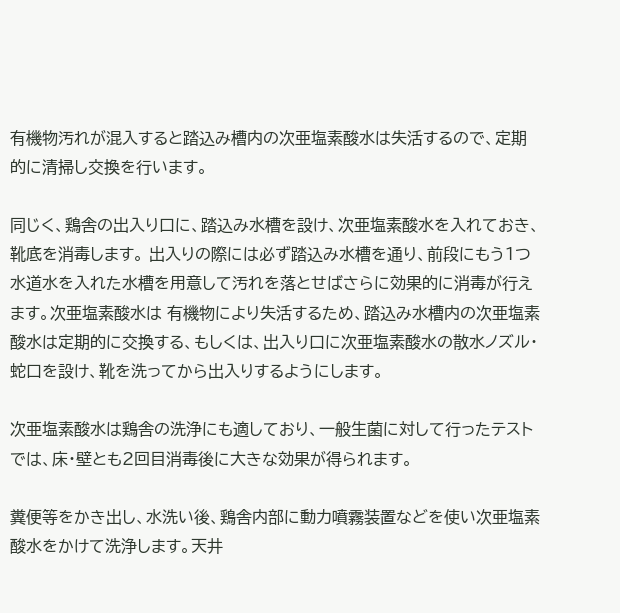有機物汚れが混入すると踏込み槽内の次亜塩素酸水は失活するので、定期的に清掃し交換を行います。

同じく、鶏舎の出入り口に、踏込み水槽を設け、次亜塩素酸水を入れておき、靴底を消毒します。 出入りの際には必ず踏込み水槽を通り、前段にもう1つ水道水を入れた水槽を用意して汚れを落とせばさらに効果的に消毒が行えます。次亜塩素酸水は 有機物により失活するため、踏込み水槽内の次亜塩素酸水は定期的に交換する、もしくは、出入り口に次亜塩素酸水の散水ノズル・蛇口を設け、靴を洗ってから出入りするようにします。

次亜塩素酸水は鶏舎の洗浄にも適しており、一般生菌に対して行ったテストでは、床・壁とも2回目消毒後に大きな効果が得られます。

糞便等をかき出し、水洗い後、鶏舎内部に動力噴霧装置などを使い次亜塩素酸水をかけて洗浄します。天井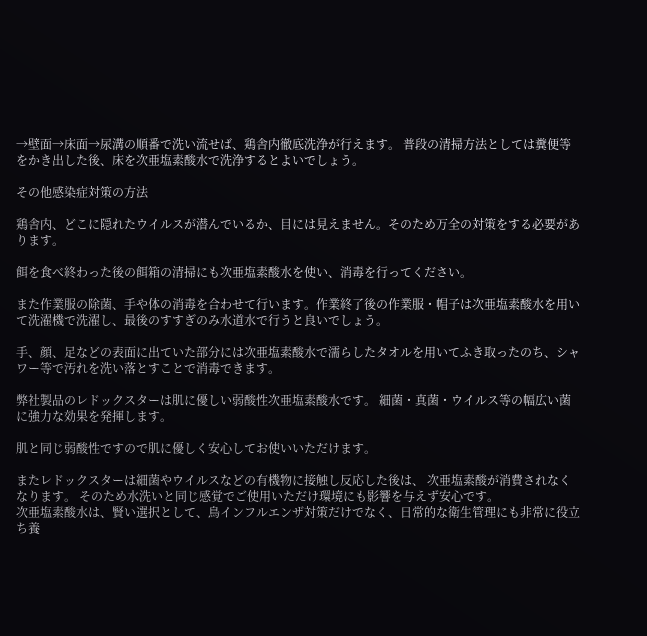→壁面→床面→尿溝の順番で洗い流せば、鶏舎内徹底洗浄が行えます。 普段の清掃方法としては糞便等をかき出した後、床を次亜塩素酸水で洗浄するとよいでしょう。

その他感染症対策の方法

鶏舎内、どこに隠れたウイルスが潜んでいるか、目には見えません。そのため万全の対策をする必要があります。

餌を食べ終わった後の餌箱の清掃にも次亜塩素酸水を使い、消毒を行ってください。

また作業服の除菌、手や体の消毒を合わせて行います。作業終了後の作業服・帽子は次亜塩素酸水を用いて洗濯機で洗濯し、最後のすすぎのみ水道水で行うと良いでしょう。

手、顔、足などの表面に出ていた部分には次亜塩素酸水で濡らしたタオルを用いてふき取ったのち、シャワー等で汚れを洗い落とすことで消毒できます。

弊社製品のレドックスターは肌に優しい弱酸性次亜塩素酸水です。 細菌・真菌・ウイルス等の幅広い菌に強力な効果を発揮します。

肌と同じ弱酸性ですので肌に優しく安心してお使いいただけます。

またレドックスターは細菌やウイルスなどの有機物に接触し反応した後は、 次亜塩素酸が消費されなくなります。 そのため水洗いと同じ感覚でご使用いただけ環境にも影響を与えず安心です。
次亜塩素酸水は、賢い選択として、鳥インフルエンザ対策だけでなく、日常的な衛生管理にも非常に役立ち養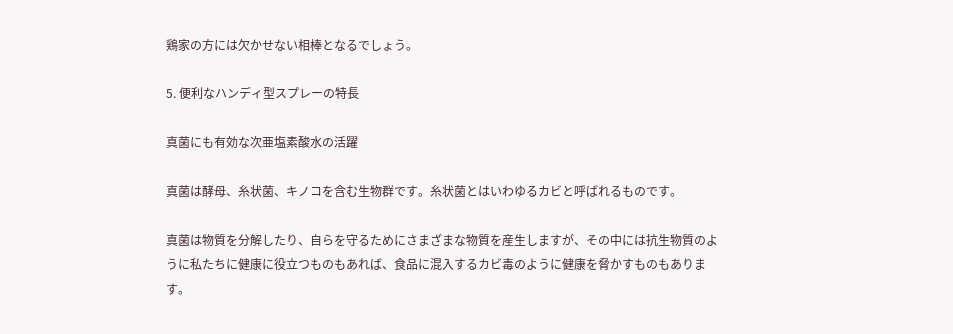鶏家の方には欠かせない相棒となるでしょう。

5. 便利なハンディ型スプレーの特長

真菌にも有効な次亜塩素酸水の活躍

真菌は酵母、糸状菌、キノコを含む生物群です。糸状菌とはいわゆるカビと呼ばれるものです。

真菌は物質を分解したり、自らを守るためにさまざまな物質を産生しますが、その中には抗生物質のように私たちに健康に役立つものもあれば、食品に混入するカビ毒のように健康を脅かすものもあります。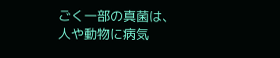ごく一部の真菌は、人や動物に病気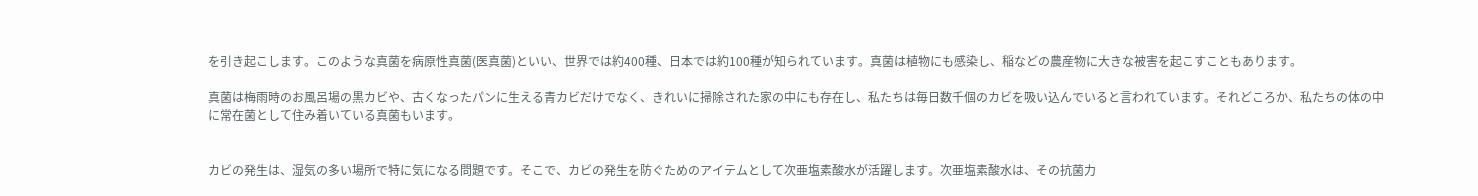を引き起こします。このような真菌を病原性真菌(医真菌)といい、世界では約400種、日本では約100種が知られています。真菌は植物にも感染し、稲などの農産物に大きな被害を起こすこともあります。

真菌は梅雨時のお風呂場の黒カビや、古くなったパンに生える青カビだけでなく、きれいに掃除された家の中にも存在し、私たちは毎日数千個のカビを吸い込んでいると言われています。それどころか、私たちの体の中に常在菌として住み着いている真菌もいます。


カビの発生は、湿気の多い場所で特に気になる問題です。そこで、カビの発生を防ぐためのアイテムとして次亜塩素酸水が活躍します。次亜塩素酸水は、その抗菌力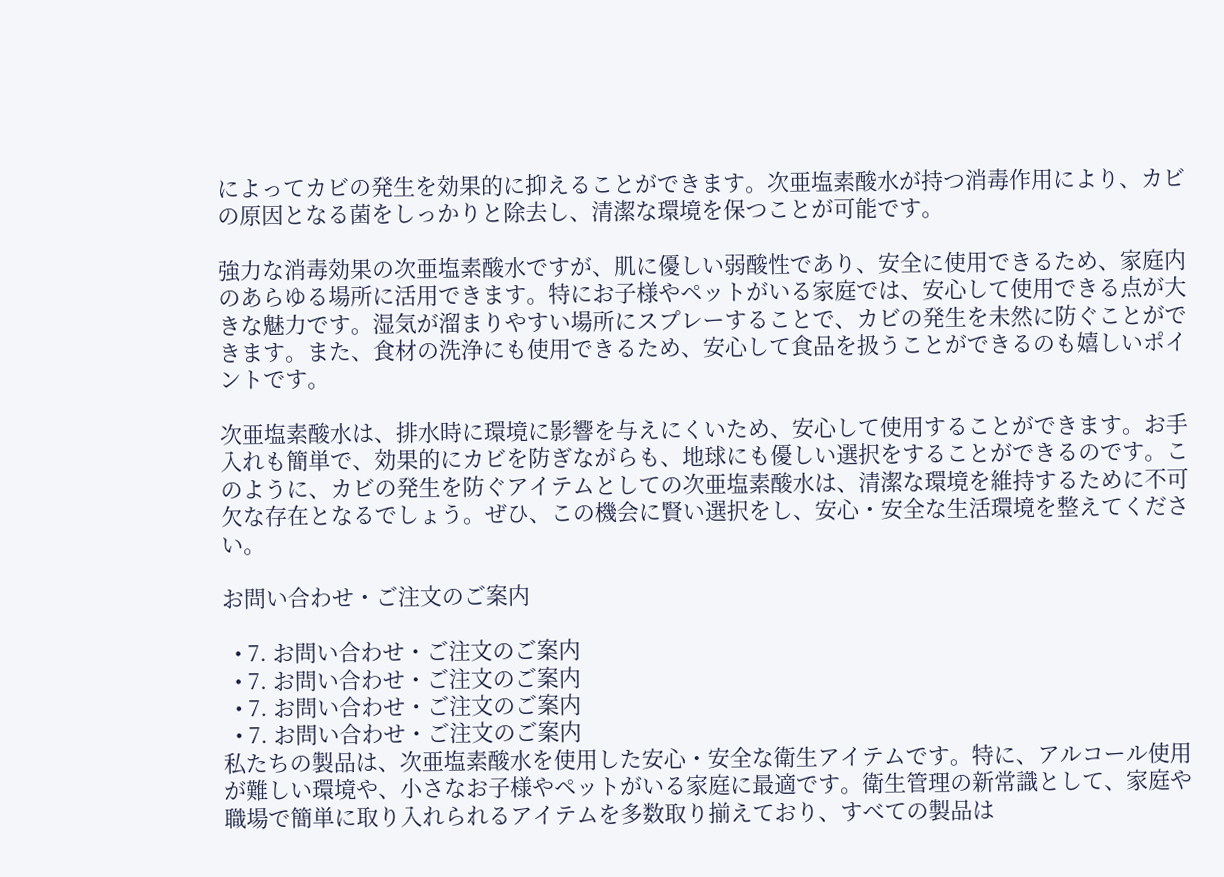によってカビの発生を効果的に抑えることができます。次亜塩素酸水が持つ消毒作用により、カビの原因となる菌をしっかりと除去し、清潔な環境を保つことが可能です。

強力な消毒効果の次亜塩素酸水ですが、肌に優しい弱酸性であり、安全に使用できるため、家庭内のあらゆる場所に活用できます。特にお子様やペットがいる家庭では、安心して使用できる点が大きな魅力です。湿気が溜まりやすい場所にスプレーすることで、カビの発生を未然に防ぐことができます。また、食材の洗浄にも使用できるため、安心して食品を扱うことができるのも嬉しいポイントです。

次亜塩素酸水は、排水時に環境に影響を与えにくいため、安心して使用することができます。お手入れも簡単で、効果的にカビを防ぎながらも、地球にも優しい選択をすることができるのです。このように、カビの発生を防ぐアイテムとしての次亜塩素酸水は、清潔な環境を維持するために不可欠な存在となるでしょう。ぜひ、この機会に賢い選択をし、安心・安全な生活環境を整えてください。

お問い合わせ・ご注文のご案内

  • 7. お問い合わせ・ご注文のご案内
  • 7. お問い合わせ・ご注文のご案内
  • 7. お問い合わせ・ご注文のご案内
  • 7. お問い合わせ・ご注文のご案内
私たちの製品は、次亜塩素酸水を使用した安心・安全な衛生アイテムです。特に、アルコール使用が難しい環境や、小さなお子様やペットがいる家庭に最適です。衛生管理の新常識として、家庭や職場で簡単に取り入れられるアイテムを多数取り揃えており、すべての製品は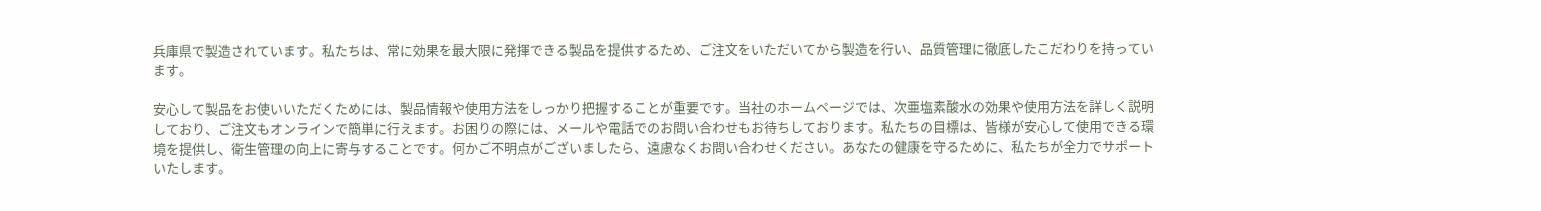兵庫県で製造されています。私たちは、常に効果を最大限に発揮できる製品を提供するため、ご注文をいただいてから製造を行い、品質管理に徹底したこだわりを持っています。

安心して製品をお使いいただくためには、製品情報や使用方法をしっかり把握することが重要です。当社のホームページでは、次亜塩素酸水の効果や使用方法を詳しく説明しており、ご注文もオンラインで簡単に行えます。お困りの際には、メールや電話でのお問い合わせもお待ちしております。私たちの目標は、皆様が安心して使用できる環境を提供し、衛生管理の向上に寄与することです。何かご不明点がございましたら、遠慮なくお問い合わせください。あなたの健康を守るために、私たちが全力でサポートいたします。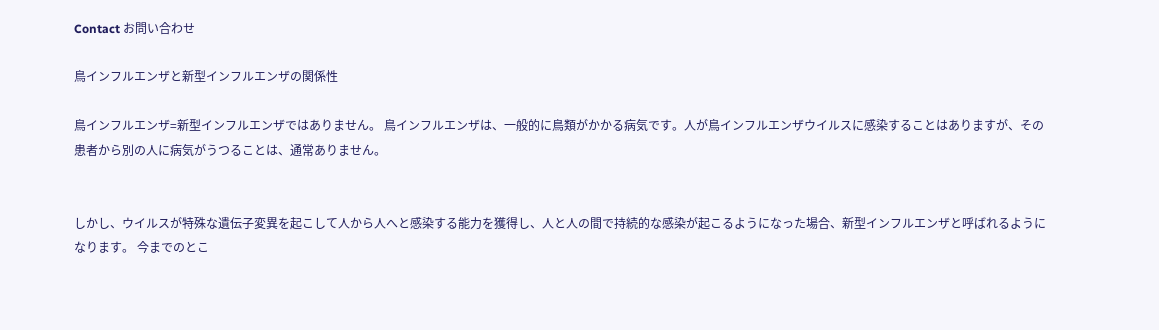Contact お問い合わせ

鳥インフルエンザと新型インフルエンザの関係性

鳥インフルエンザ=新型インフルエンザではありません。 鳥インフルエンザは、一般的に鳥類がかかる病気です。人が鳥インフルエンザウイルスに感染することはありますが、その患者から別の人に病気がうつることは、通常ありません。


しかし、ウイルスが特殊な遺伝子変異を起こして人から人へと感染する能力を獲得し、人と人の間で持続的な感染が起こるようになった場合、新型インフルエンザと呼ばれるようになります。 今までのとこ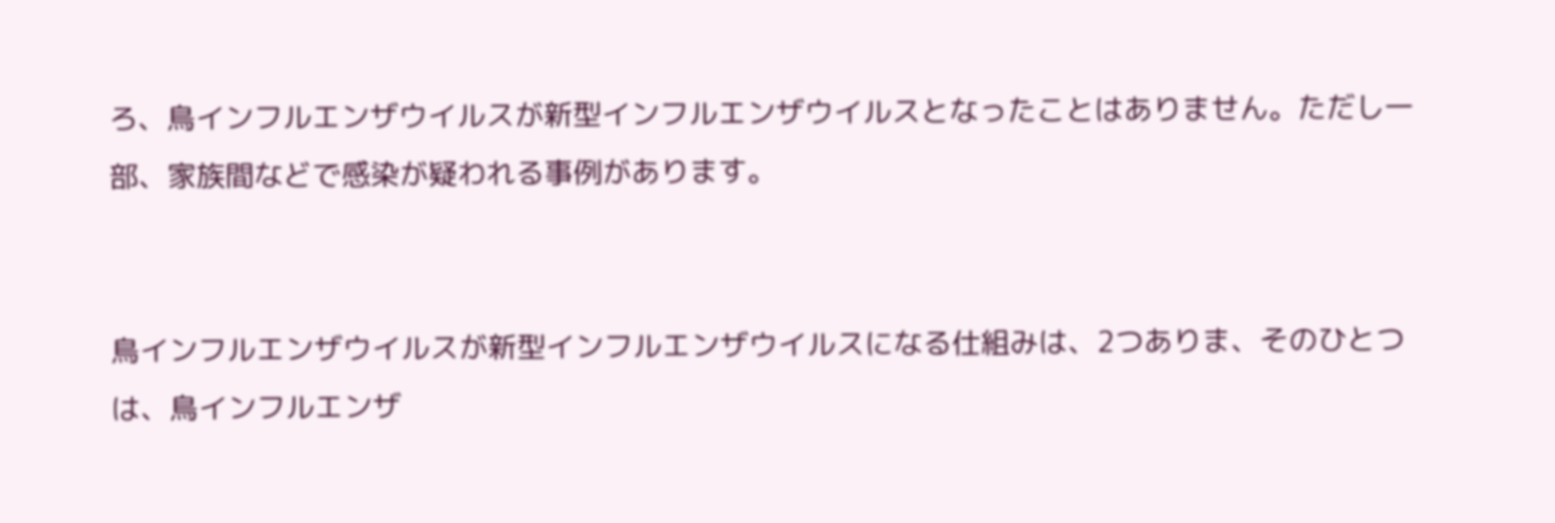ろ、鳥インフルエンザウイルスが新型インフルエンザウイルスとなったことはありません。ただし一部、家族間などで感染が疑われる事例があります。


鳥インフルエンザウイルスが新型インフルエンザウイルスになる仕組みは、2つありま、そのひとつは、鳥インフルエンザ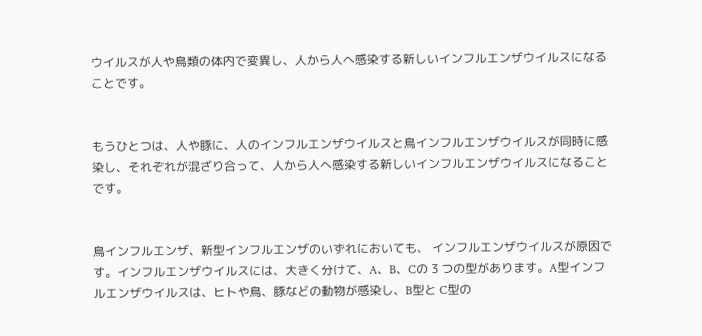ウイルスが人や鳥類の体内で変異し、人から人へ感染する新しいインフルエンザウイルスになることです。


もうひとつは、人や豚に、人のインフルエンザウイルスと鳥インフルエンザウイルスが同時に感染し、それぞれが混ざり合って、人から人へ感染する新しいインフルエンザウイルスになることです。


鳥インフルエンザ、新型インフルエンザのいずれにおいても、 インフルエンザウイルスが原因です。インフルエンザウイルスには、大きく分けて、A、B、Cの 3 つの型があります。A型インフルエンザウイルスは、ヒトや鳥、豚などの動物が感染し、B型と C型の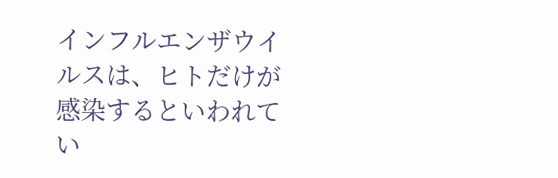インフルエンザウイルスは、ヒトだけが感染するといわれてい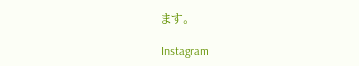ます。

Instagram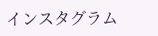インスタグラム